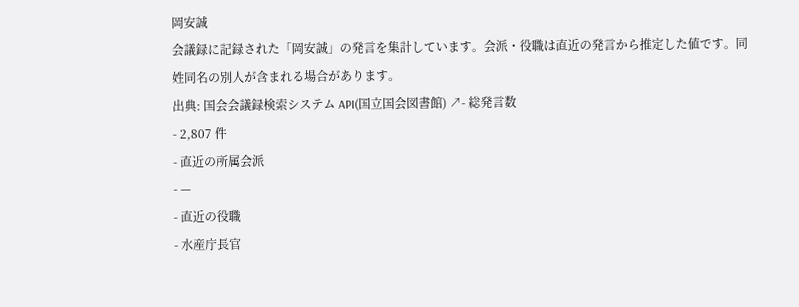岡安誠
会議録に記録された「岡安誠」の発言を集計しています。会派・役職は直近の発言から推定した値です。同姓同名の別人が含まれる場合があります。
出典: 国会会議録検索システム API(国立国会図書館) ↗- 総発言数
- 2,807 件
- 直近の所属会派
- —
- 直近の役職
- 水産庁長官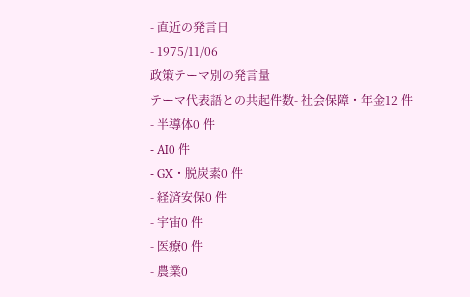- 直近の発言日
- 1975/11/06
政策テーマ別の発言量
テーマ代表語との共起件数- 社会保障・年金12 件
- 半導体0 件
- AI0 件
- GX・脱炭素0 件
- 経済安保0 件
- 宇宙0 件
- 医療0 件
- 農業0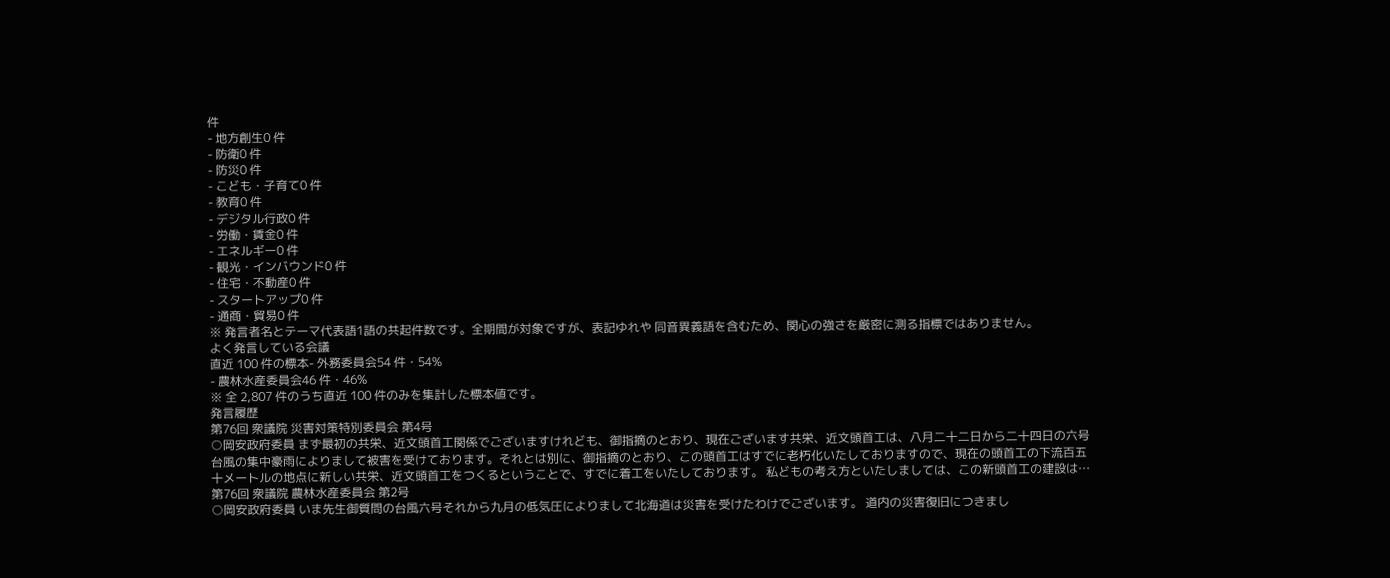件
- 地方創生0 件
- 防衛0 件
- 防災0 件
- こども・子育て0 件
- 教育0 件
- デジタル行政0 件
- 労働・賃金0 件
- エネルギー0 件
- 観光・インバウンド0 件
- 住宅・不動産0 件
- スタートアップ0 件
- 通商・貿易0 件
※ 発言者名とテーマ代表語1語の共起件数です。全期間が対象ですが、表記ゆれや 同音異義語を含むため、関心の強さを厳密に測る指標ではありません。
よく発言している会議
直近 100 件の標本- 外務委員会54 件・54%
- 農林水産委員会46 件・46%
※ 全 2,807 件のうち直近 100 件のみを集計した標本値です。
発言履歴
第76回 衆議院 災害対策特別委員会 第4号
○岡安政府委員 まず最初の共栄、近文頭首工関係でございますけれども、御指摘のとおり、現在ございます共栄、近文頭首工は、八月二十二日から二十四日の六号台風の集中豪雨によりまして被害を受けております。それとは別に、御指摘のとおり、この頭首工はすでに老朽化いたしておりますので、現在の頭首工の下流百五十メートルの地点に新しい共栄、近文頭首工をつくるということで、すでに着工をいたしております。 私どもの考え方といたしましては、この新頭首工の建設は…
第76回 衆議院 農林水産委員会 第2号
○岡安政府委員 いま先生御質問の台風六号それから九月の低気圧によりまして北海道は災害を受けたわけでございます。 道内の災害復旧につきまし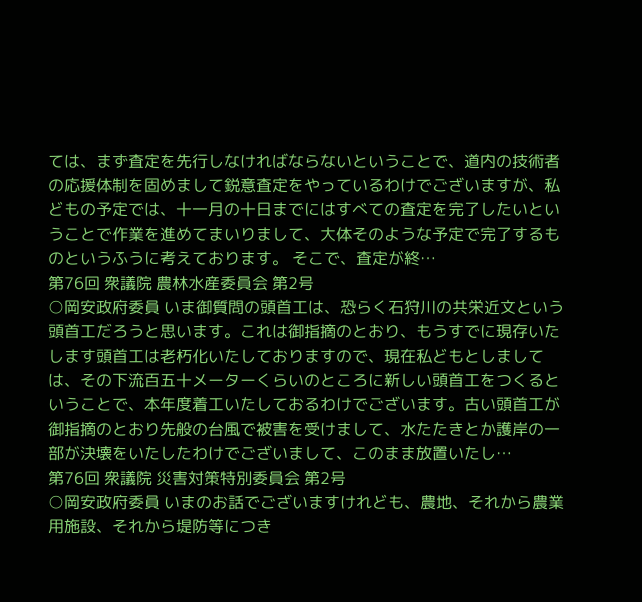ては、まず査定を先行しなければならないということで、道内の技術者の応援体制を固めまして鋭意査定をやっているわけでございますが、私どもの予定では、十一月の十日までにはすべての査定を完了したいということで作業を進めてまいりまして、大体そのような予定で完了するものというふうに考えております。 そこで、査定が終…
第76回 衆議院 農林水産委員会 第2号
○岡安政府委員 いま御質問の頭首工は、恐らく石狩川の共栄近文という頭首工だろうと思います。これは御指摘のとおり、もうすでに現存いたします頭首工は老朽化いたしておりますので、現在私どもとしましては、その下流百五十メーターくらいのところに新しい頭首工をつくるということで、本年度着工いたしておるわけでございます。古い頭首工が御指摘のとおり先般の台風で被害を受けまして、水たたきとか護岸の一部が決壊をいたしたわけでございまして、このまま放置いたし…
第76回 衆議院 災害対策特別委員会 第2号
○岡安政府委員 いまのお話でございますけれども、農地、それから農業用施設、それから堤防等につき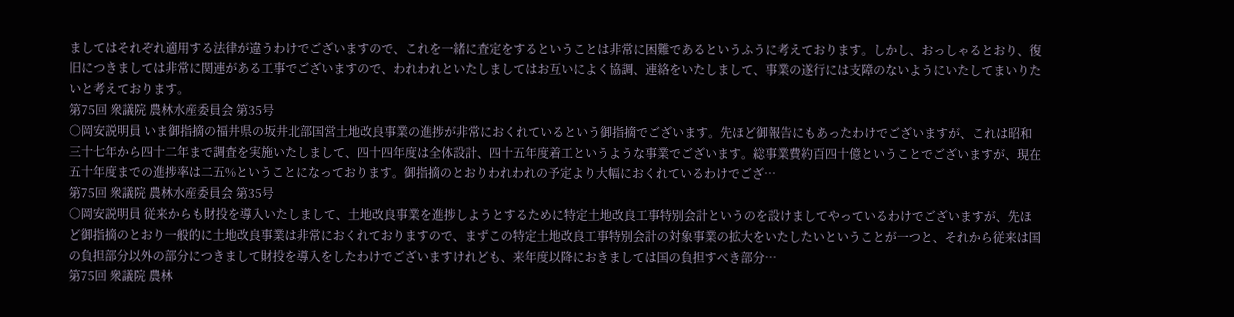ましてはそれぞれ適用する法律が違うわけでございますので、これを一緒に査定をするということは非常に困難であるというふうに考えております。しかし、おっしゃるとおり、復旧につきましては非常に関連がある工事でございますので、われわれといたしましてはお互いによく協調、連絡をいたしまして、事業の遂行には支障のないようにいたしてまいりたいと考えております。
第75回 衆議院 農林水産委員会 第35号
○岡安説明員 いま御指摘の福井県の坂井北部国営土地改良事業の進捗が非常におくれているという御指摘でございます。先ほど御報告にもあったわけでございますが、これは昭和三十七年から四十二年まで調査を実施いたしまして、四十四年度は全体設計、四十五年度着工というような事業でございます。総事業費約百四十億ということでございますが、現在五十年度までの進捗率は二五%ということになっております。御指摘のとおりわれわれの予定より大幅におくれているわけでござ…
第75回 衆議院 農林水産委員会 第35号
○岡安説明員 従来からも財投を導入いたしまして、土地改良事業を進捗しようとするために特定土地改良工事特別会計というのを設けましてやっているわけでございますが、先ほど御指摘のとおり一般的に土地改良事業は非常におくれておりますので、まずこの特定土地改良工事特別会計の対象事業の拡大をいたしたいということが一つと、それから従来は国の負担部分以外の部分につきまして財投を導入をしたわけでございますけれども、来年度以降におきましては国の負担すべき部分…
第75回 衆議院 農林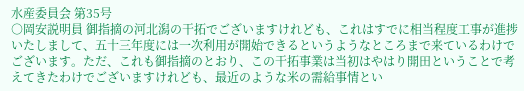水産委員会 第35号
○岡安説明員 御指摘の河北潟の干拓でございますけれども、これはすでに相当程度工事が進捗いたしまして、五十三年度には一次利用が開始できるというようなところまで来ているわけでございます。ただ、これも御指摘のとおり、この干拓事業は当初はやはり開田ということで考えてきたわけでございますけれども、最近のような米の需給事情とい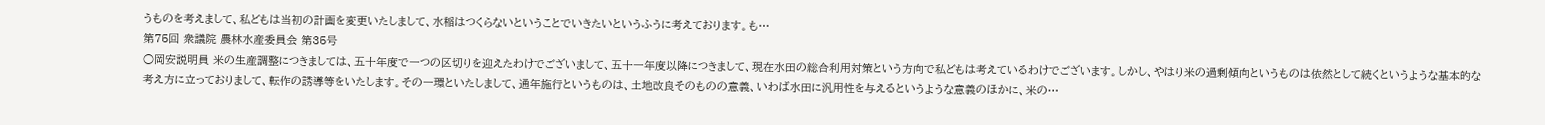うものを考えまして、私どもは当初の計画を変更いたしまして、水稲はつくらないということでいきたいというふうに考えております。も…
第75回 衆議院 農林水産委員会 第35号
○岡安説明員 米の生産調整につきましては、五十年度で一つの区切りを迎えたわけでございまして、五十一年度以降につきまして、現在水田の総合利用対策という方向で私どもは考えているわけでございます。しかし、やはり米の過剰傾向というものは依然として続くというような基本的な考え方に立っておりまして、転作の誘導等をいたします。その一環といたしまして、通年施行というものは、土地改良そのものの意義、いわば水田に汎用性を与えるというような意義のほかに、米の…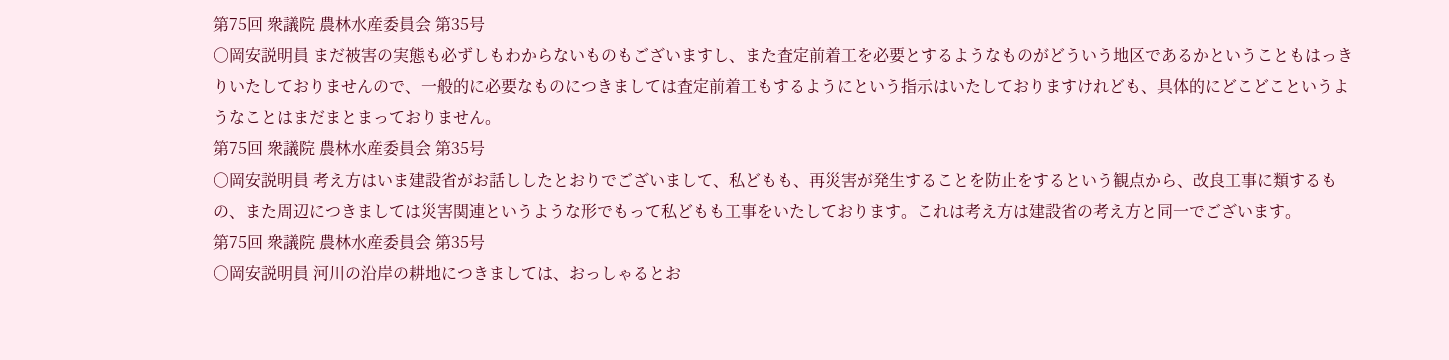第75回 衆議院 農林水産委員会 第35号
○岡安説明員 まだ被害の実態も必ずしもわからないものもございますし、また査定前着工を必要とするようなものがどういう地区であるかということもはっきりいたしておりませんので、一般的に必要なものにつきましては査定前着工もするようにという指示はいたしておりますけれども、具体的にどこどこというようなことはまだまとまっておりません。
第75回 衆議院 農林水産委員会 第35号
○岡安説明員 考え方はいま建設省がお話ししたとおりでございまして、私どもも、再災害が発生することを防止をするという観点から、改良工事に類するもの、また周辺につきましては災害関連というような形でもって私どもも工事をいたしております。これは考え方は建設省の考え方と同一でございます。
第75回 衆議院 農林水産委員会 第35号
○岡安説明員 河川の沿岸の耕地につきましては、おっしゃるとお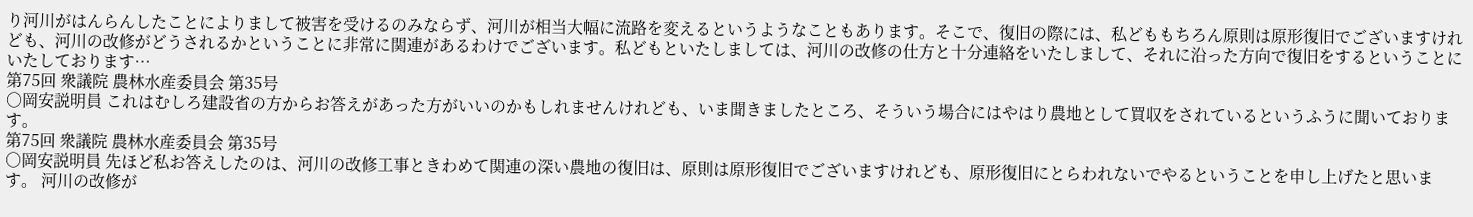り河川がはんらんしたことによりまして被害を受けるのみならず、河川が相当大幅に流路を変えるというようなこともあります。そこで、復旧の際には、私どももちろん原則は原形復旧でございますけれども、河川の改修がどうされるかということに非常に関連があるわけでございます。私どもといたしましては、河川の改修の仕方と十分連絡をいたしまして、それに沿った方向で復旧をするということにいたしております…
第75回 衆議院 農林水産委員会 第35号
○岡安説明員 これはむしろ建設省の方からお答えがあった方がいいのかもしれませんけれども、いま聞きましたところ、そういう場合にはやはり農地として買収をされているというふうに聞いております。
第75回 衆議院 農林水産委員会 第35号
○岡安説明員 先ほど私お答えしたのは、河川の改修工事ときわめて関連の深い農地の復旧は、原則は原形復旧でございますけれども、原形復旧にとらわれないでやるということを申し上げたと思います。 河川の改修が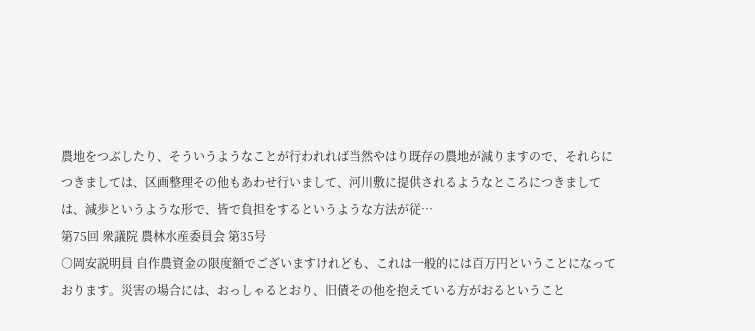農地をつぶしたり、そういうようなことが行われれば当然やはり既存の農地が減りますので、それらにつきましては、区画整理その他もあわせ行いまして、河川敷に提供されるようなところにつきましては、減歩というような形で、皆で負担をするというような方法が従…
第75回 衆議院 農林水産委員会 第35号
○岡安説明員 自作農資金の限度額でございますけれども、これは一般的には百万円ということになっております。災害の場合には、おっしゃるとおり、旧債その他を抱えている方がおるということ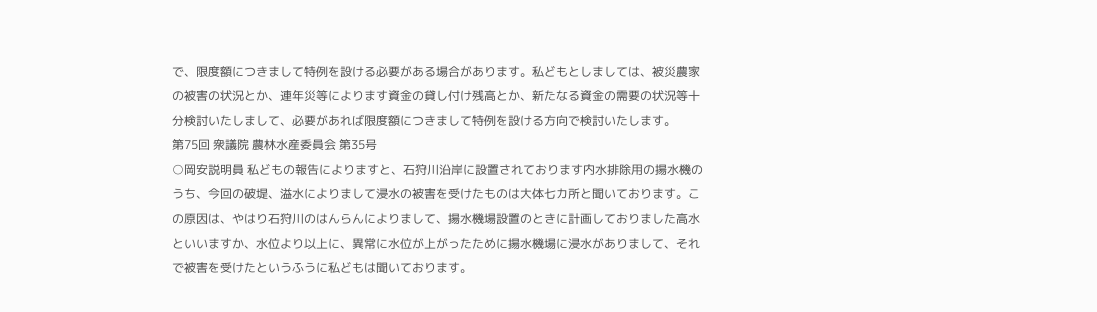で、限度額につきまして特例を設ける必要がある場合があります。私どもとしましては、被災農家の被害の状況とか、連年災等によります資金の貸し付け残高とか、新たなる資金の需要の状況等十分検討いたしまして、必要があれば限度額につきまして特例を設ける方向で検討いたします。
第75回 衆議院 農林水産委員会 第35号
○岡安説明員 私どもの報告によりますと、石狩川沿岸に設置されております内水排除用の揚水機のうち、今回の破堤、溢水によりまして浸水の被害を受けたものは大体七カ所と聞いております。この原因は、やはり石狩川のはんらんによりまして、揚水機場設置のときに計画しておりました高水といいますか、水位より以上に、異常に水位が上がったために揚水機場に浸水がありまして、それで被害を受けたというふうに私どもは聞いております。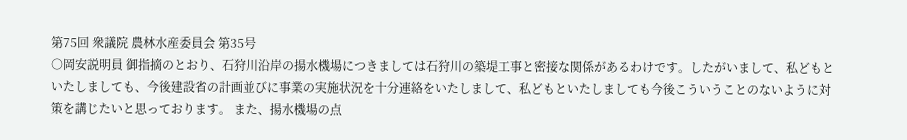第75回 衆議院 農林水産委員会 第35号
○岡安説明員 御指摘のとおり、石狩川沿岸の揚水機場につきましては石狩川の築堤工事と密接な関係があるわけです。したがいまして、私どもといたしましても、今後建設省の計画並びに事業の実施状況を十分連絡をいたしまして、私どもといたしましても今後こういうことのないように対策を講じたいと思っております。 また、揚水機場の点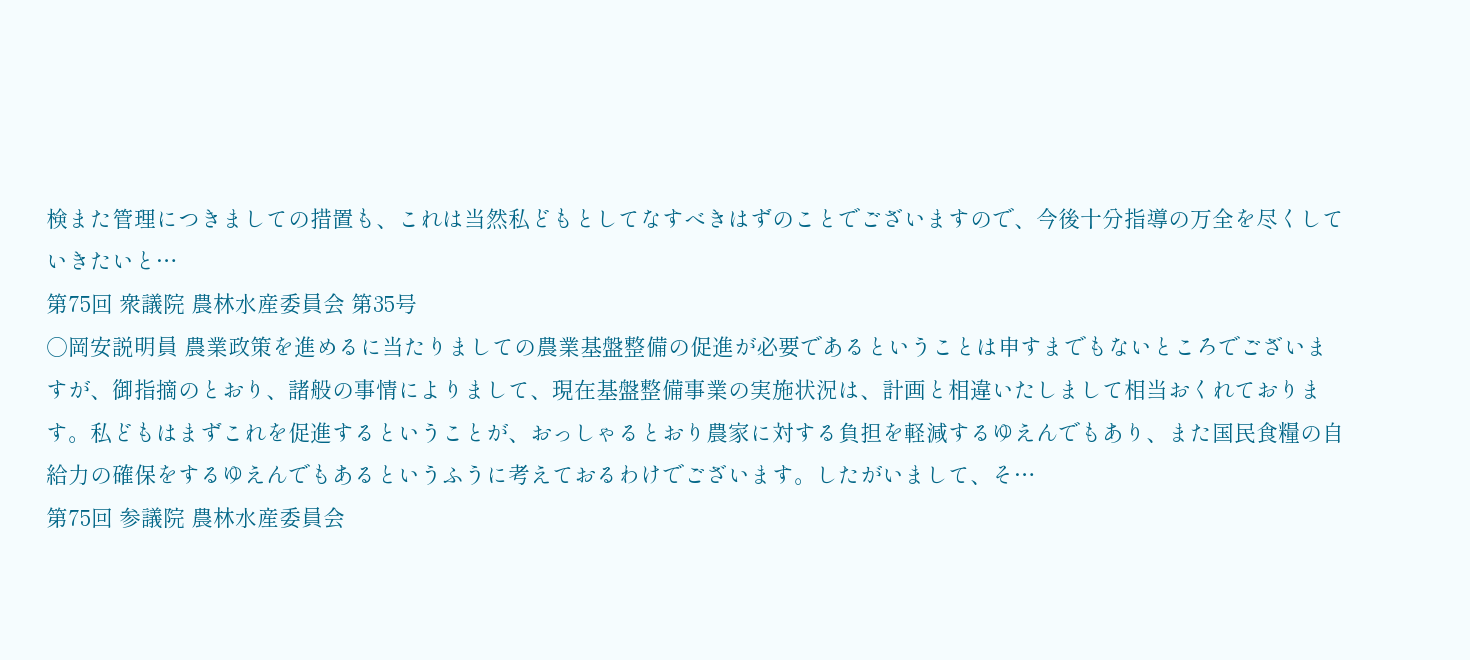検また管理につきましての措置も、これは当然私どもとしてなすべきはずのことでございますので、今後十分指導の万全を尽くしていきたいと…
第75回 衆議院 農林水産委員会 第35号
○岡安説明員 農業政策を進めるに当たりましての農業基盤整備の促進が必要であるということは申すまでもないところでございますが、御指摘のとおり、諸般の事情によりまして、現在基盤整備事業の実施状況は、計画と相違いたしまして相当おくれております。私どもはまずこれを促進するということが、おっしゃるとおり農家に対する負担を軽減するゆえんでもあり、また国民食糧の自給力の確保をするゆえんでもあるというふうに考えておるわけでございます。したがいまして、そ…
第75回 参議院 農林水産委員会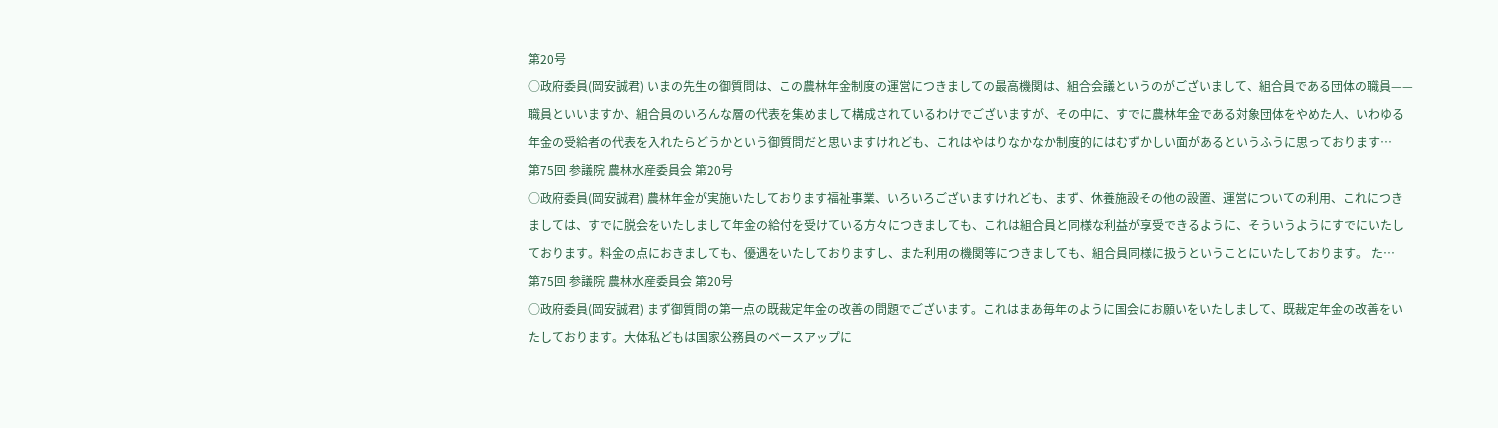第20号
○政府委員(岡安誠君) いまの先生の御質問は、この農林年金制度の運営につきましての最高機関は、組合会議というのがございまして、組合員である団体の職員——職員といいますか、組合員のいろんな層の代表を集めまして構成されているわけでございますが、その中に、すでに農林年金である対象団体をやめた人、いわゆる年金の受給者の代表を入れたらどうかという御質問だと思いますけれども、これはやはりなかなか制度的にはむずかしい面があるというふうに思っております…
第75回 参議院 農林水産委員会 第20号
○政府委員(岡安誠君) 農林年金が実施いたしております福祉事業、いろいろございますけれども、まず、休養施設その他の設置、運営についての利用、これにつきましては、すでに脱会をいたしまして年金の給付を受けている方々につきましても、これは組合員と同様な利益が享受できるように、そういうようにすでにいたしております。料金の点におきましても、優遇をいたしておりますし、また利用の機関等につきましても、組合員同様に扱うということにいたしております。 た…
第75回 参議院 農林水産委員会 第20号
○政府委員(岡安誠君) まず御質問の第一点の既裁定年金の改善の問題でございます。これはまあ毎年のように国会にお願いをいたしまして、既裁定年金の改善をいたしております。大体私どもは国家公務員のベースアップに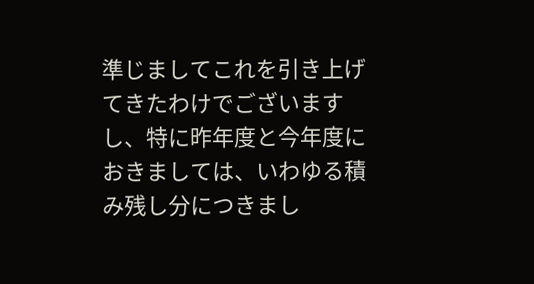準じましてこれを引き上げてきたわけでございますし、特に昨年度と今年度におきましては、いわゆる積み残し分につきまし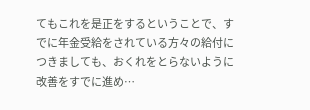てもこれを是正をするということで、すでに年金受給をされている方々の給付につきましても、おくれをとらないように改善をすでに進め…